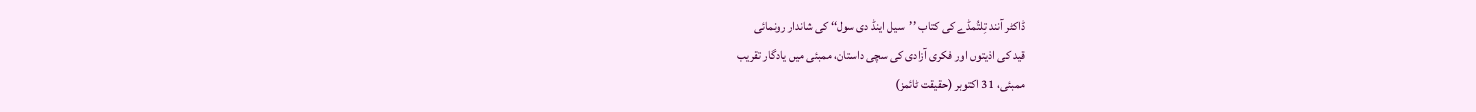ڈاکٹر آنند تِلتُمڈے کی کتاب ’’سیل اینڈ دی سول‘‘ کی شاندار رونمائی
قید کی اذیتوں اور فکری آزادی کی سچی داستان، ممبئی میں یادگار تقریب
ممبئی، 31 اکتوبر (حقیقت ٹائمز)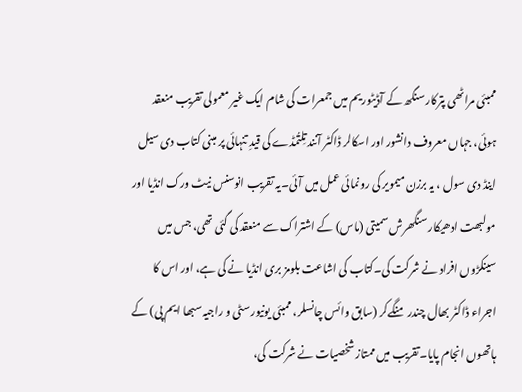ممبئی مراٹھی پترکار سنگھ کے آڈیٹوریم میں جمعرات کی شام ایک غیر معمولی تقریب منعقد ہوئی، جہاں معروف دانشور اور اسکالر ڈاکٹر آنند تِلتُمڈے کی قیدِ تنہائی پر مبنی کتاب دی سیل اینڈ دی سول ، یہ برزن میمویر کی رونمائی عمل میں آئی۔یہ تقریب انوسنس نیٹ ورک انڈیا اور مولبھت ادھیکار سنگھرش سمیتی (ماس) کے اشتراک سے منعقد کی گئی تھی، جس میں سینکڑوں افراد نے شرکت کی۔کتاب کی اشاعت بلومز بری انڈیا نے کی ہے، اور اس کا اجراء ڈاکٹر بھال چندر منگےکر (سابق وائس چانسلر، ممبئی یونیورسٹی و راجیہ سبھا ایم پی) کے ہاتھوں انجام پایا۔تقریب میں ممتاز شخصیات نے شرکت کی،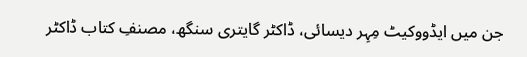جن میں ایڈووکیٹ مِہِر دیسائی، ڈاکٹر گایتری سنگھ، مصنفِ کتاب ڈاکٹر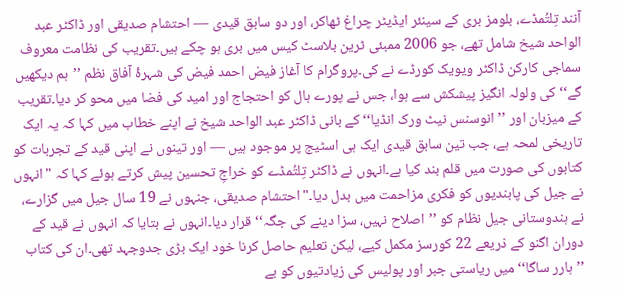آنند تِلتُمڈے، بلومز بری کے سینئر ایڈیٹر چراغ ٹھاکر، اور دو سابق قیدی — احتشام صدیقی اور ڈاکٹر عبد الواحد شیخ شامل تھے، جو 2006 ممبئی ٹرین بلاسٹ کیس میں بری ہو چکے ہیں۔تقریب کی نظامت معروف سماجی کارکن ڈاکٹر ویویک کورڈے نے کی۔پروگرام کا آغاز فیض احمد فیض کی شہرۂ آفاق نظم ’’ہم دیکھیں گے‘‘ کی ولولہ انگیز پیشکش سے ہوا، جس نے پورے ہال کو احتجاج اور امید کی فضا میں محو کر دیا۔تقریب کے میزبان اور ’’انوسنس نیٹ ورک انڈیا‘‘ کے بانی ڈاکٹر عبد الواحد شیخ نے اپنے خطاب میں کہا کہ یہ ایک تاریخی لمحہ ہے، جب تین سابق قیدی ایک ہی اسٹیج پر موجود ہیں — اور تینوں نے اپنی قید کے تجربات کو کتابوں کی صورت میں قلم بند کیا ہے۔انہوں نے ڈاکٹر تِلتُمڈے کو خراجِ تحسین پیش کرتے ہوئے کہا کہ "انہوں نے جیل کی پابندیوں کو فکری مزاحمت میں بدل دیا۔"احتشام صدیقی، جنہوں نے 19 سال جیل میں گزارے، نے ہندوستانی جیل نظام کو ’’اصلاح نہیں، سزا دینے کی جگہ‘‘ قرار دیا۔انہوں نے بتایا کہ انہوں نے قید کے دوران اگنو کے ذریعے 22 کورسز مکمل کیے، لیکن تعلیم حاصل کرنا خود ایک بڑی جدوجہد تھی۔ان کی کتاب ’’ہارر ساگا‘‘ میں ریاستی جبر اور پولیس کی زیادتیوں کو بے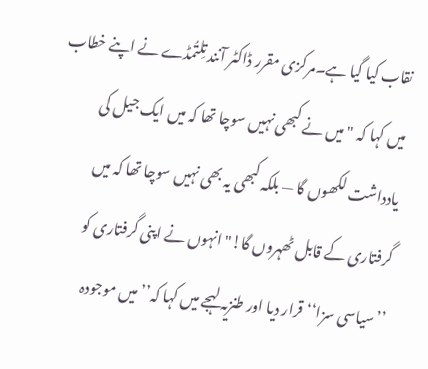نقاب کیا گیا ہے۔مرکزی مقرر ڈاکٹر آنند تِلتُمڈے نے اپنے خطاب میں کہا کہ "میں نے کبھی نہیں سوچا تھا کہ میں ایک جیل کی یادداشت لکھوں گا — بلکہ کبھی یہ بھی نہیں سوچا تھا کہ میں گرفتاری کے قابل ٹھہروں گا!"انہوں نے اپنی گرفتاری کو ’’سیاسی سزا‘‘ قرار دیا اور طنزیہ لہجے میں کہا کہ’’میں موجودہ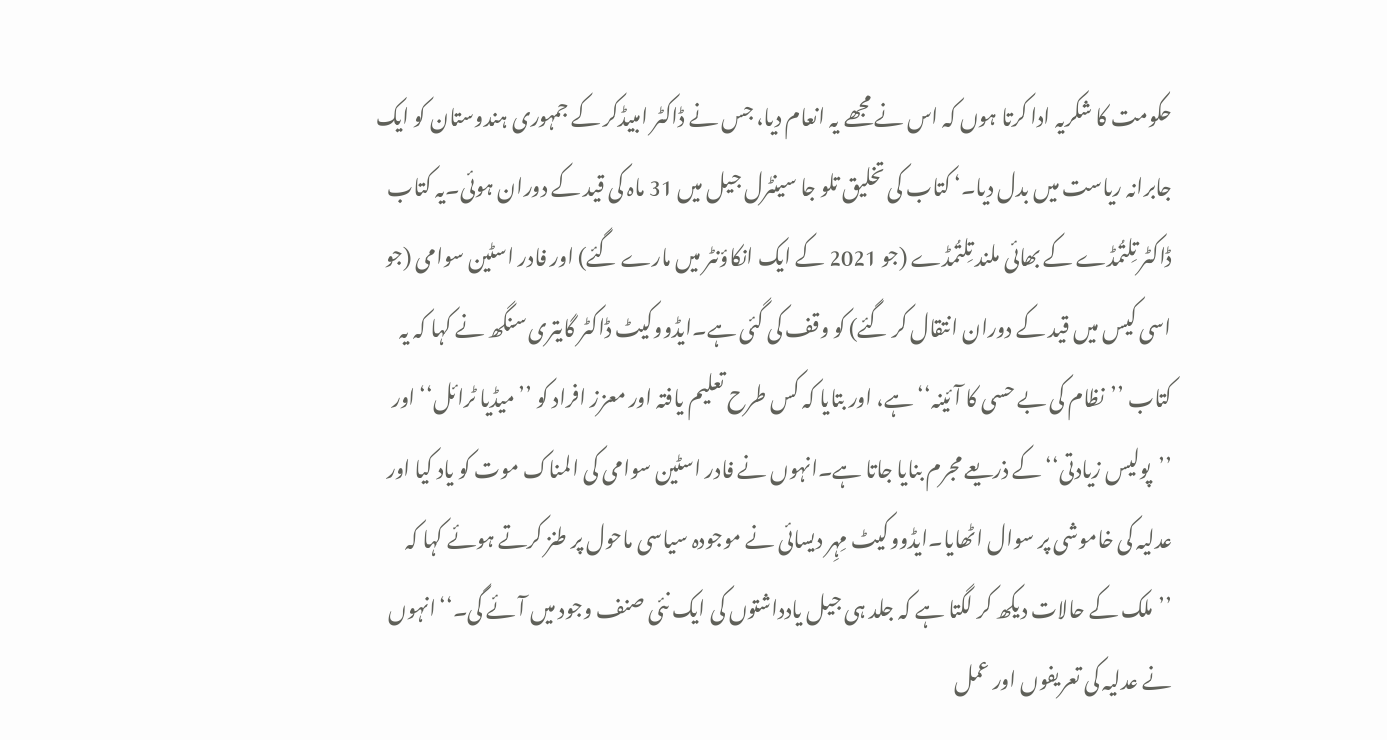حکومت کا شکریہ ادا کرتا ہوں کہ اس نے مجھے یہ انعام دیا، جس نے ڈاکٹر امبیڈکر کے جمہوری ہندوستان کو ایک جابرانہ ریاست میں بدل دیا۔‘ کتاب کی تخلیق تلو جا سینٹرل جیل میں 31 ماہ کی قید کے دوران ہوئی۔یہ کتاب ڈاکٹر تِلتُمڈے کے بھائی ملند تِلتُمڈے (جو 2021 کے ایک انکاؤنٹر میں مارے گئے) اور فادر اسٹین سوامی (جو اسی کیس میں قید کے دوران انتقال کر گئے) کو وقف کی گئی ہے۔ایڈووکیٹ ڈاکٹر گایتری سنگھ نے کہا کہ یہ کتاب ’’نظام کی بے حسی کا آئینہ‘‘ ہے، اور بتایا کہ کس طرح تعلیم یافتہ اور معزز افراد کو ’’میڈیا ٹرائل‘‘ اور ’’پولیس زیادتی‘‘ کے ذریعے مجرم بنایا جاتا ہے۔انہوں نے فادر اسٹین سوامی کی المناک موت کو یاد کیا اور عدلیہ کی خاموشی پر سوال اٹھایا۔ایڈووکیٹ مِہِر دیسائی نے موجودہ سیاسی ماحول پر طنز کرتے ہوئے کہا کہ ’’ملک کے حالات دیکھ کر لگتا ہے کہ جلد ہی جیل یادداشتوں کی ایک نئی صنف وجود میں آئے گی۔‘‘انہوں نے عدلیہ کی تعریفوں اور عمل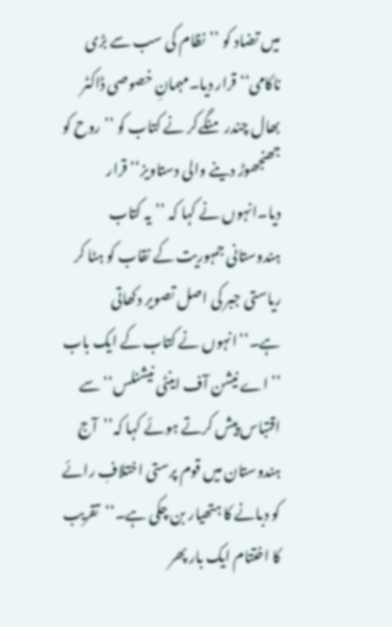میں تضاد کو ’’نظام کی سب سے بڑی ناکامی‘‘ قرار دیا۔مہمانِ خصوصی ڈاکٹر بھال چندر منگےکر نے کتاب کو ’’روح کو جھنجھوڑ دینے والی دستاویز‘‘ قرار دیا۔انہوں نے کہا کہ ’’یہ کتاب ہندوستانی جمہوریت کے نقاب کو ہٹا کر ریاستی جبر کی اصل تصویر دکھاتی ہے۔‘‘انہوں نے کتاب کے ایک باب ’’ اے نیشن آف اینٹی نیشنلس‘‘ سے اقتباس پیش کرتے ہوئے کہا کہ’’آج ہندوستان میں قوم پرستی اختلافِ رائے کو دبانے کا ہتھیار بن چکی ہے۔‘‘تقریب کا اختتام ایک بار پھر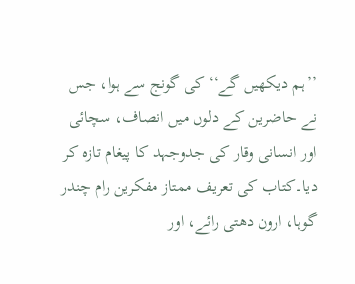’’ہم دیکھیں گے‘‘ کی گونج سے ہوا، جس نے حاضرین کے دلوں میں انصاف، سچائی اور انسانی وقار کی جدوجہد کا پیغام تازہ کر دیا۔کتاب کی تعریف ممتاز مفکرین رام چندر گوہا، ارون دھتی رائے، اور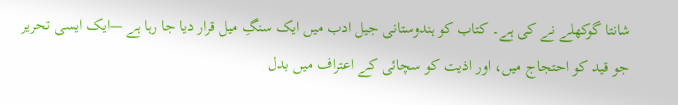شانتا گوکھلے نے کی ہے۔ کتاب کو ہندوستانی جیل ادب میں ایک سنگِ میل قرار دیا جا رہا ہے —ایک ایسی تحریر جو قید کو احتجاج میں، اور اذیت کو سچائی کے اعتراف میں بدل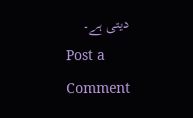دیتی ہے۔
Post a Comment